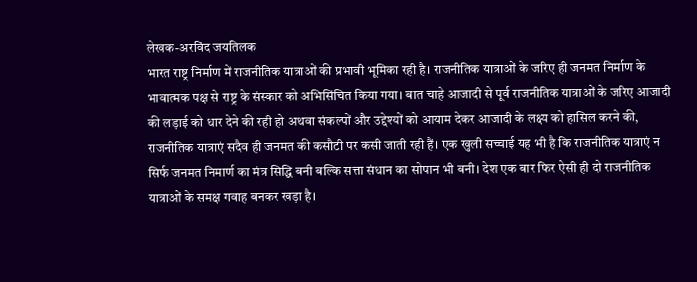लेखक-अरविंद जयतिलक
भारत राष्ट्र निर्माण में राजनीतिक यात्राओं की प्रभावी भूमिका रही है। राजनीतिक यात्राओं के जरिए ही जनमत निर्माण के भावात्मक पक्ष से राष्ट्र के संस्कार को अभिसिंचित किया गया। बात चाहे आजादी से पूर्व राजनीतिक यात्राओं के जरिए आजादी की लड़ाई को धार देने की रही हो अथवा संकल्पों और उद्देश्यों को आयाम देकर आजादी के लक्ष्य को हासिल करने की, राजनीतिक यात्राएं सदैव ही जनमत की कसौटी पर कसी जाती रही हैं। एक खुली सच्चाई यह भी है कि राजनीतिक यात्राएं न सिर्फ जनमत निमार्ण का मंत्र सिद्धि बनी बल्कि सत्ता संधान का सोपान भी बनी। देश एक बार फिर ऐसी ही दो राजनीतिक यात्राओं के समक्ष गवाह बनकर खड़ा है।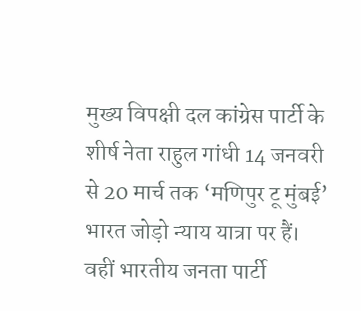मुख्य विपक्षी दल कांग्रेस पार्टी के शीर्ष नेता राहुल गांधी 14 जनवरी से 20 मार्च तक ‘मणिपुर टू मुंबई’ भारत जोड़ो न्याय यात्रा पर हैं। वहीं भारतीय जनता पार्टी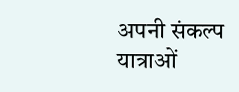अपनी संकल्प यात्राओं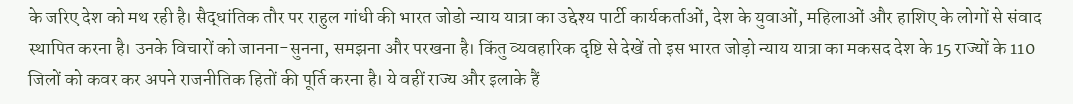के जरिए देश को मथ रही है। सैद्धांतिक तौर पर राहुल गांधी की भारत जोडो न्याय यात्रा का उद्देश्य पार्टी कार्यकर्ताओं, देश के युवाओं, महिलाओं और हाशिए के लोगों से संवाद स्थापित करना है। उनके विचारों को जानना-सुनना, समझना और परखना है। किंतु व्यवहारिक दृष्टि से देखें तो इस भारत जोड़ो न्याय यात्रा का मकसद देश के 15 राज्यों के 110 जिलों को कवर कर अपने राजनीतिक हितों की पूर्ति करना है। ये वहीं राज्य और इलाके हैं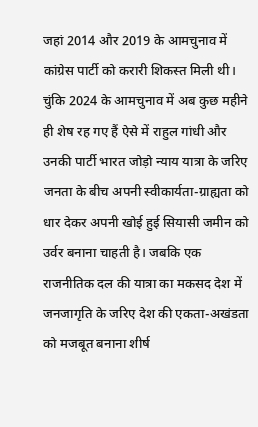जहां 2014 और 2019 के आमचुनाव में कांग्रेस पार्टी को करारी शिकस्त मिली थी। चुंकि 2024 के आमचुनाव में अब कुछ महीने ही शेष रह गए हैं ऐसे में राहुल गांधी और उनकी पार्टी भारत जोड़ो न्याय यात्रा के जरिए जनता के बीच अपनी स्वीकार्यता-ग्राह्यता को धार देकर अपनी खोई हुई सियासी जमीन को उर्वर बनाना चाहती है। जबकि एक राजनीतिक दल की यात्रा का मकसद देश में जनजागृति के जरिए देश की एकता-अखंडता को मजबूत बनाना शीर्ष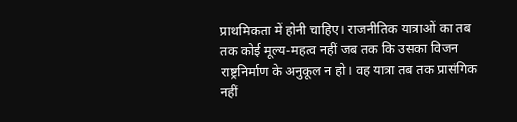प्राथमिकता में होनी चाहिए। राजनीतिक यात्राओं का तब तक कोई मूल्य-महत्व नहीं जब तक कि उसका विजन राष्ट्रनिर्माण के अनुकूल न हो। वह यात्रा तब तक प्रासंगिक नहीं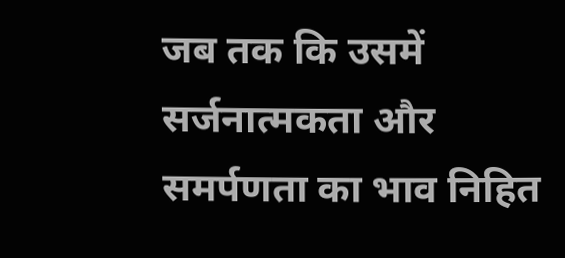जब तक कि उसमें सर्जनात्मकता और समर्पणता का भाव निहित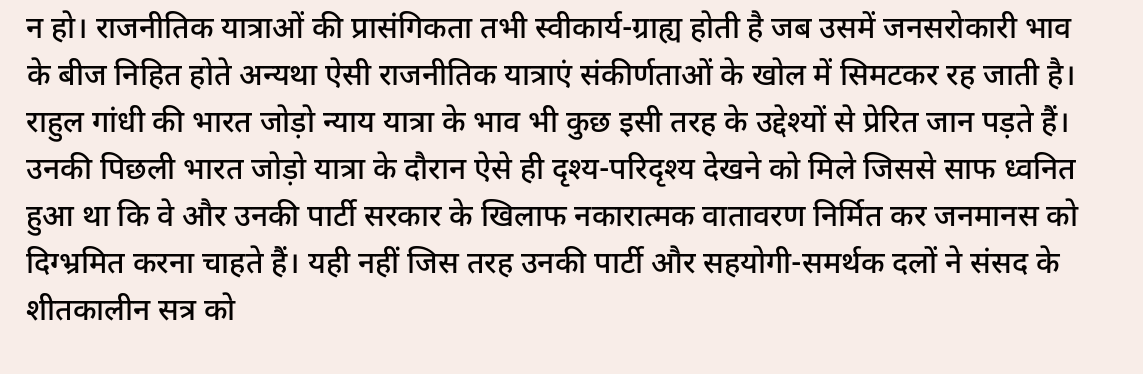न हो। राजनीतिक यात्राओं की प्रासंगिकता तभी स्वीकार्य-ग्राह्य होती है जब उसमें जनसरोकारी भाव के बीज निहित होते अन्यथा ऐसी राजनीतिक यात्राएं संकीर्णताओं के खोल में सिमटकर रह जाती है। राहुल गांधी की भारत जोड़ो न्याय यात्रा के भाव भी कुछ इसी तरह के उद्देश्यों से प्रेरित जान पड़ते हैं। उनकी पिछली भारत जोड़ो यात्रा के दौरान ऐसे ही दृश्य-परिदृश्य देखने को मिले जिससे साफ ध्वनित हुआ था कि वे और उनकी पार्टी सरकार के खिलाफ नकारात्मक वातावरण निर्मित कर जनमानस को दिग्भ्रमित करना चाहते हैं। यही नहीं जिस तरह उनकी पार्टी और सहयोगी-समर्थक दलों ने संसद के शीतकालीन सत्र को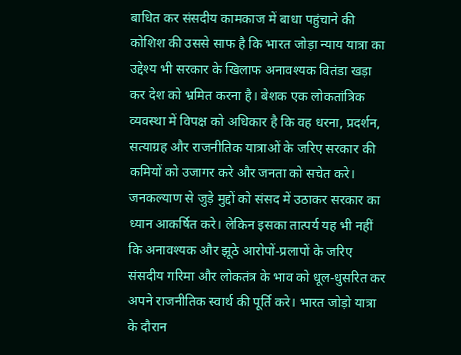बाधित कर संसदीय कामकाज में बाधा पहुंचाने की कोशिश की उससे साफ है कि भारत जोड़ा न्याय यात्रा का उद्देश्य भी सरकार के खिलाफ अनावश्यक वितंडा खड़ा कर देश को भ्रमित करना है। बेशक एक लोकतांत्रिक व्यवस्था में विपक्ष को अधिकार है कि वह धरना, प्रदर्शन, सत्याग्रह और राजनीतिक यात्राओं के जरिए सरकार की कमियों को उजागर करे और जनता को सचेत करे। जनकल्याण से जुड़े मुद्दों को संसद में उठाकर सरकार का ध्यान आकर्षित करे। लेकिन इसका तात्पर्य यह भी नहीं कि अनावश्यक और झूठे आरोपों-प्रलापों के जरिए संसदीय गरिमा और लोकतंत्र के भाव को धूल-धुसरित कर अपने राजनीतिक स्वार्थ की पूर्ति करे। भारत जोड़ो यात्रा के दौरान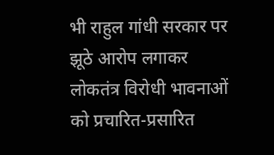भी राहुल गांधी सरकार पर झूठे आरोप लगाकर लोकतंत्र विरोधी भावनाओं को प्रचारित-प्रसारित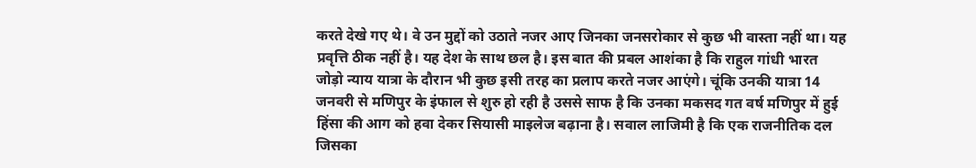करते देखे गए थे। वे उन मुद्दों को उठाते नजर आए जिनका जनसरोकार से कुछ भी वास्ता नहीं था। यह प्रवृत्ति ठीक नहीं है। यह देश के साथ छल है। इस बात की प्रबल आशंका है कि राहुल गांधी भारत जोड़ो न्याय यात्रा के दौरान भी कुछ इसी तरह का प्रलाप करते नजर आएंगे। चूंकि उनकी यात्रा 14 जनवरी से मणिपुर के इंफाल से शुरु हो रही है उससे साफ है कि उनका मकसद गत वर्ष मणिपुर में हुई हिंसा की आग को हवा देकर सियासी माइलेज बढ़ाना है। सवाल लाजिमी है कि एक राजनीतिक दल जिसका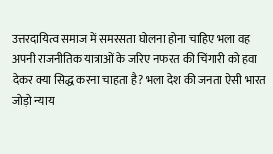उत्तरदायित्व समाज में समरसता घोलना होना चाहिए भला वह अपनी राजनीतिक यात्राओं के जरिए नफरत की चिंगारी को हवा देकर क्या सिद्ध करना चाहता है? भला देश की जनता ऐसी भारत जोड़ो न्याय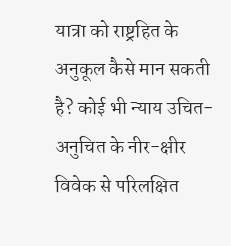यात्रा को राष्ट्रहित के अनुकूल कैसे मान सकती है? कोई भी न्याय उचित-अनुचित के नीर-क्षीर विवेक से परिलक्षित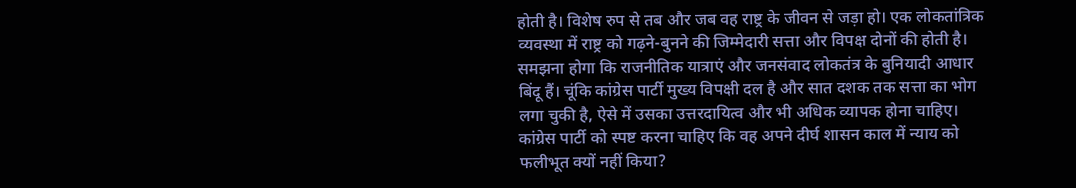होती है। विशेष रुप से तब और जब वह राष्ट्र के जीवन से जड़ा हो। एक लोकतांत्रिक व्यवस्था में राष्ट्र को गढ़ने-बुनने की जिम्मेदारी सत्ता और विपक्ष दोनों की होती है। समझना होगा कि राजनीतिक यात्राएं और जनसंवाद लोकतंत्र के बुनियादी आधार बिंदू हैं। चूंकि कांग्रेस पार्टी मुख्य विपक्षी दल है और सात दशक तक सत्ता का भोग लगा चुकी है, ऐसे में उसका उत्तरदायित्व और भी अधिक व्यापक होना चाहिए। कांग्रेस पार्टी को स्पष्ट करना चाहिए कि वह अपने दीर्घ शासन काल में न्याय को फलीभूत क्यों नहीं किया?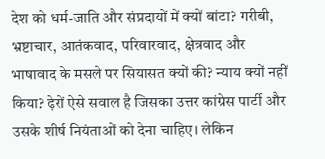देश को धर्म-जाति और संप्रदायों में क्यों बांटा? गरीबी, भ्रष्टाचार, आतंकवाद, परिवारवाद, क्षेत्रवाद और भाषावाद के मसले पर सियासत क्यों की? न्याय क्यों नहीं किया? ढ़ेरों ऐसे सवाल है जिसका उत्तर कांग्रेस पार्टी और उसके शीर्ष नियंताओं को देना चाहिए। लेकिन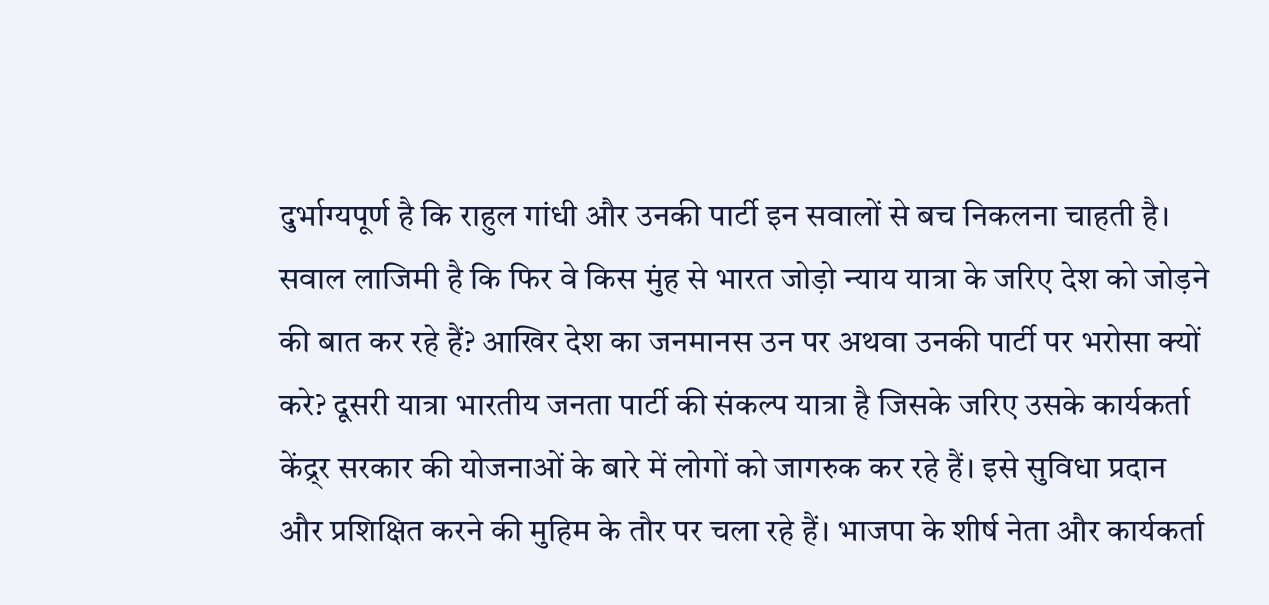दुर्भाग्यपूर्ण है कि राहुल गांधी और उनकी पार्टी इन सवालों से बच निकलना चाहती है। सवाल लाजिमी है कि फिर वे किस मुंह से भारत जोड़ो न्याय यात्रा के जरिए देश को जोड़ने की बात कर रहे हैं? आखिर देश का जनमानस उन पर अथवा उनकी पार्टी पर भरोसा क्यों करे? दूसरी यात्रा भारतीय जनता पार्टी की संकल्प यात्रा है जिसके जरिए उसके कार्यकर्ता केंद्र्र सरकार की योजनाओं के बारे में लोगों को जागरुक कर रहे हैं। इसे सुविधा प्रदान और प्रशिक्षित करने की मुहिम के तौर पर चला रहे हैं। भाजपा के शीर्ष नेता और कार्यकर्ता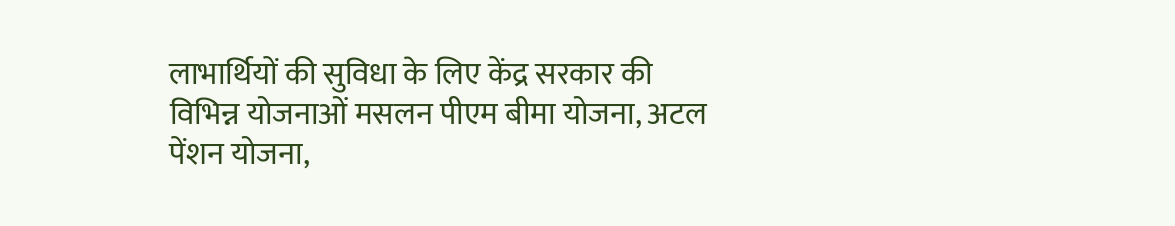लाभार्थियों की सुविधा के लिए केंद्र सरकार की विभिन्न योजनाओं मसलन पीएम बीमा योजना, अटल पेंशन योजना,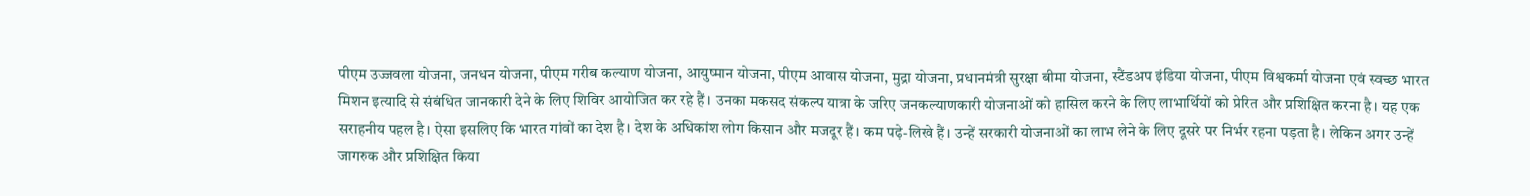पीएम उज्जवला योजना, जनधन योजना, पीएम गरीब कल्याण योजना, आयुष्मान योजना, पीएम आवास योजना, मुद्रा योजना, प्रधानमंत्री सुरक्षा बीमा योजना, स्टैंडअप इंडिया योजना, पीएम विश्वकर्मा योजना एवं स्वच्छ भारत मिशन इत्यादि से संबंधित जानकारी देने के लिए शिविर आयोजित कर रहे हैं। उनका मकसद संकल्प यात्रा के जरिए जनकल्याणकारी योजनाओं को हासिल करने के लिए लाभार्थियों को प्रेरित और प्रशिक्षित करना है। यह एक सराहनीय पहल है। ऐसा इसलिए कि भारत गांवों का देश है। देश के अधिकांश लोग किसान और मजदूर हैं। कम पढ़े-लिखे हैं। उन्हें सरकारी योजनाओं का लाभ लेने के लिए दूसरे पर निर्भर रहना पड़ता है। लेकिन अगर उन्हें जागरुक और प्रशिक्षित किया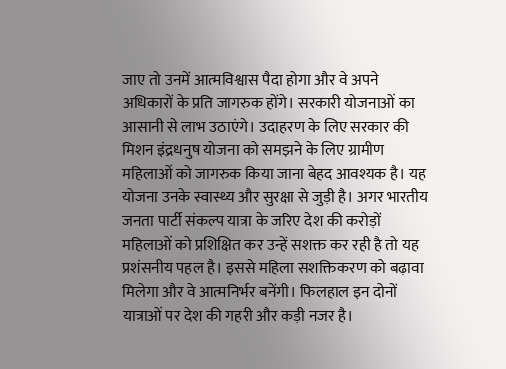जाए तो उनमें आत्मविश्वास पैदा होगा और वे अपने अधिकारों के प्रति जागरुक होंगे। सरकारी योजनाओं का आसानी से लाभ उठाएंगे। उदाहरण के लिए सरकार की मिशन इंद्रधनुष योजना को समझने के लिए ग्रामीण महिलाओं को जागरुक किया जाना बेहद आवश्यक है। यह योजना उनके स्वास्थ्य और सुरक्षा से जुड़ी है। अगर भारतीय जनता पार्टी संकल्प यात्रा के जरिए देश की करोड़ों महिलाओं को प्रशिक्षित कर उन्हें सशक्त कर रही है तो यह प्रशंसनीय पहल है। इससे महिला सशक्तिकरण को बढ़ावा मिलेगा और वे आत्मनिर्भर बनेंगी। फिलहाल इन दोनों यात्राओं पर देश की गहरी और कड़ी नजर है।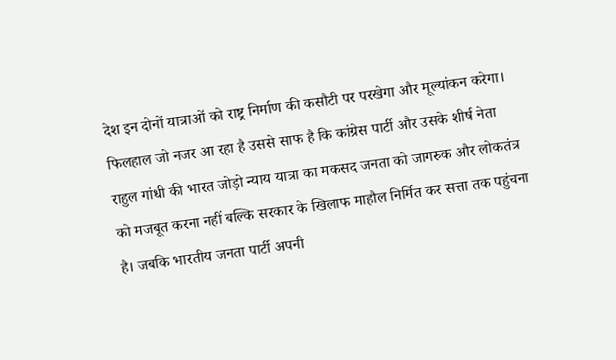देश इन दोनों यात्राओं को राष्ट्र निर्माण की कसौटी पर परखेगा और मूल्यांकन करेगा। फिलहाल जो नजर आ रहा है उससे साफ है कि कांग्रेस पार्टी और उसके शीर्ष नेता राहुल गांधी की भारत जोड़ो न्याय यात्रा का मकसद जनता को जागरुक और लोकतंत्र को मजबूत करना नहीं बल्कि सरकार के खिलाफ माहौल निर्मित कर सत्ता तक पहुंचना है। जबकि भारतीय जनता पार्टी अपनी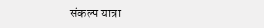संकल्प यात्रा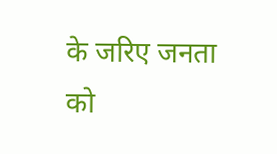के जरिए जनता को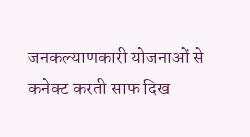जनकल्याणकारी योजनाओं से कनेक्ट करती साफ दिख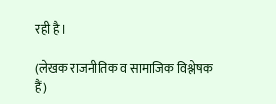रही है।

(लेखक राजनीतिक व सामाजिक विश्लेषक हैं)